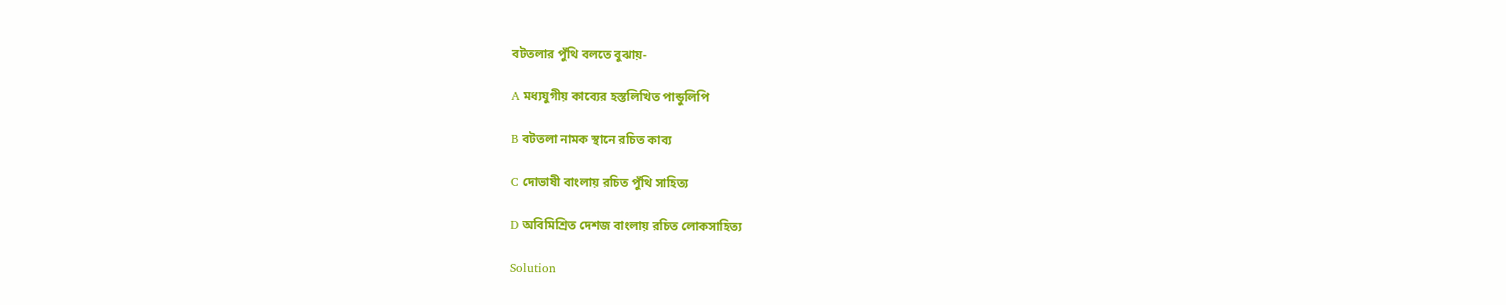বটতলার পুঁথি বলতে বুঝায়-

A মধ্যযুগীয় কাব্যের হস্তলিখিত পান্ডুলিপি

B বটতলা নামক স্থানে রচিত কাব্য

C দোভাষী বাংলায় রচিত পুঁথি সাহিত্য

D অবিমিশ্রিত দেশজ বাংলায় রচিত লোকসাহিত্য

Solution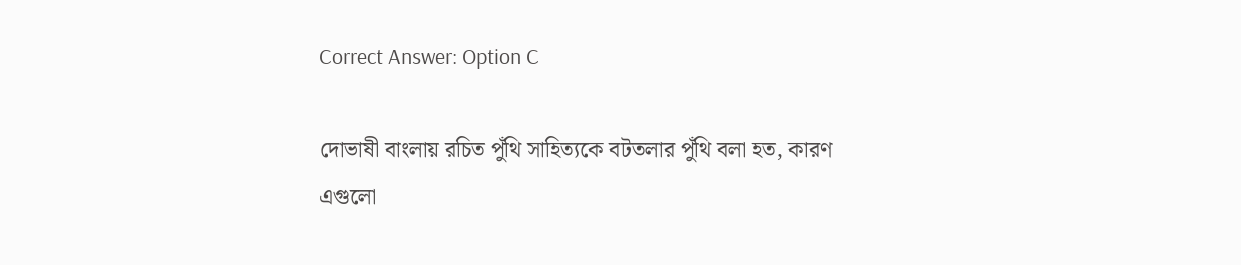Correct Answer: Option C

দোভাষী বাংলায় রচিত পুঁথি সাহিত্যকে বটতলার পুঁথি বলা হত, কারণ এগুলো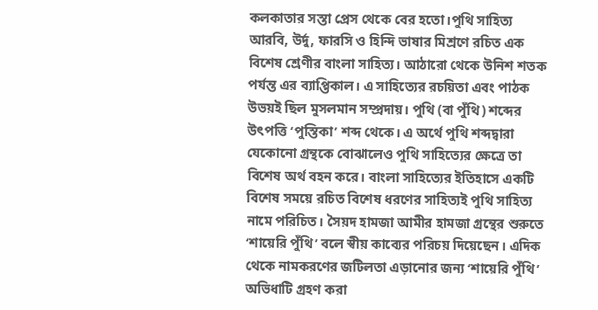কলকাতার সস্তা প্রেস থেকে বের হতো।পুথি সাহিত্য আরবি, উর্দু, ফারসি ও হিন্দি ভাষার মিশ্রণে রচিত এক বিশেষ শ্রেণীর বাংলা সাহিত্য। আঠারো থেকে উনিশ শতক পর্যন্ত এর ব্যাপ্তিকাল। এ সাহিত্যের রচয়িতা এবং পাঠক উভয়ই ছিল মুসলমান সম্প্রদায়। পুথি (বা পুঁথি) শব্দের উৎপত্তি ‘পুস্তিকা’ শব্দ থেকে। এ অর্থে পুথি শব্দদ্বারা যেকোনো গ্রন্থকে বোঝালেও পুথি সাহিত্যের ক্ষেত্রে তা বিশেষ অর্থ বহন করে। বাংলা সাহিত্যের ইতিহাসে একটি বিশেষ সময়ে রচিত বিশেষ ধরণের সাহিত্যই পুথি সাহিত্য নামে পরিচিত। সৈয়দ হামজা আমীর হামজা গ্রন্থের শুরুতে ‘শায়েরি পুঁথি’ বলে স্বীয় কাব্যের পরিচয় দিয়েছেন। এদিক থেকে নামকরণের জটিলতা এড়ানোর জন্য ‘শায়েরি পুঁথি’ অভিধাটি গ্রহণ করা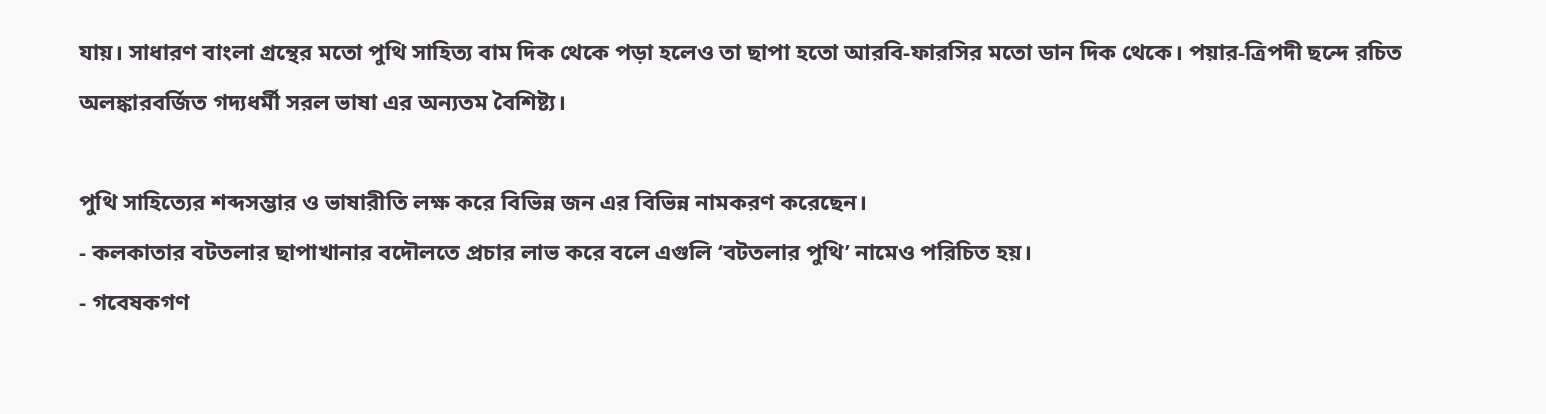যায়। সাধারণ বাংলা গ্রন্থের মতো পুথি সাহিত্য বাম দিক থেকে পড়া হলেও তা ছাপা হতো আরবি-ফারসির মতো ডান দিক থেকে। পয়ার-ত্রিপদী ছন্দে রচিত অলঙ্কারবর্জিত গদ্যধর্মী সরল ভাষা এর অন্যতম বৈশিষ্ট্য।

পুথি সাহিত্যের শব্দসম্ভার ও ভাষারীতি লক্ষ করে বিভিন্ন জন এর বিভিন্ন নামকরণ করেছেন।
- কলকাতার বটতলার ছাপাখানার বদৌলতে প্রচার লাভ করে বলে এগুলি ‘বটতলার পুথি’ নামেও পরিচিত হয়।
- গবেষকগণ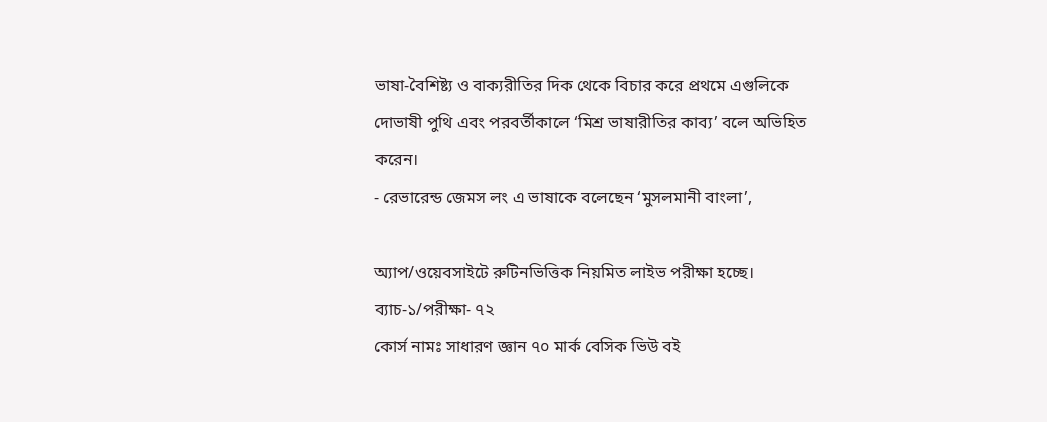ভাষা-বৈশিষ্ট্য ও বাক্যরীতির দিক থেকে বিচার করে প্রথমে এগুলিকে দোভাষী পুথি এবং পরবর্তীকালে ‘মিশ্র ভাষারীতির কাব্য’ বলে অভিহিত করেন।
- রেভারেন্ড জেমস লং এ ভাষাকে বলেছেন ‘মুসলমানী বাংলা’,

অ্যাপ/ওয়েবসাইটে রুটিনভিত্তিক নিয়মিত লাইভ পরীক্ষা হচ্ছে।
ব্যাচ-১/পরীক্ষা- ৭২
কোর্স নামঃ সাধারণ জ্ঞান ৭০ মার্ক বেসিক ভিউ বই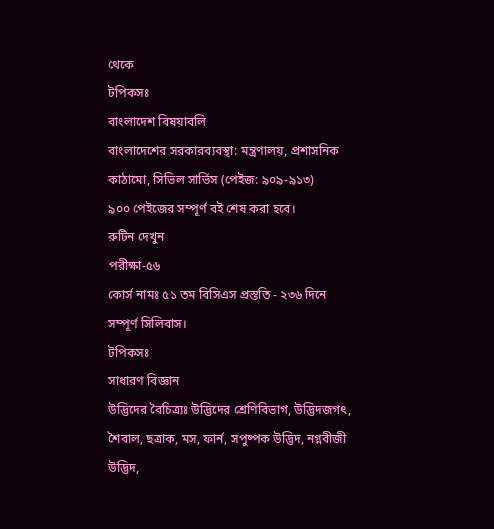থেকে
টপিকসঃ
বাংলাদেশ বিষয়াবলি
বাংলাদেশের সরকারব্যবস্থা: মন্ত্রণালয়, প্রশাসনিক কাঠামো, সিভিল সার্ভিস (পেইজ: ৯০৯-৯১৩)
৯০০ পেইজের সম্পূর্ণ বই শেষ করা হবে।
রুটিন দেখুন
পরীক্ষা-৫৬
কোর্স নামঃ ৫১ তম বিসিএস প্রস্ততি - ২৩৬ দিনে সম্পূর্ণ সিলিবাস।
টপিকসঃ
সাধারণ বিজ্ঞান
উদ্ভিদের বৈচিত্র্যঃ উদ্ভিদের শ্রেণিবিভাগ, উদ্ভিদজগৎ, শৈবাল, ছত্রাক, মস, ফার্ন, সপুষ্পক উদ্ভিদ, নগ্নবীজী উদ্ভিদ,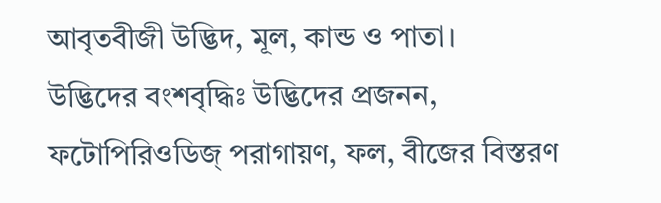আবৃতবীজী উদ্ভিদ, মূল, কান্ড ও পাতা।
উদ্ভিদের বংশবৃদ্ধিঃ উদ্ভিদের প্রজনন, ফটোপিরিওডিজ্ পরাগায়ণ, ফল, বীজের বিস্তরণ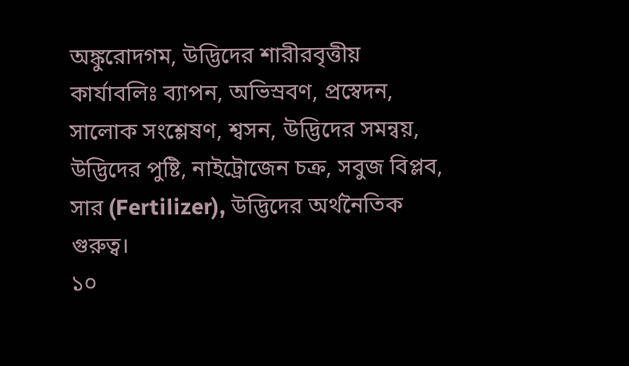অঙ্কুরোদগম, উদ্ভিদের শারীরবৃত্তীয় কার্যাবলিঃ ব্যাপন, অভিস্রবণ, প্রস্বেদন, সালোক সংশ্লেষণ, শ্বসন, উদ্ভিদের সমন্বয়, উদ্ভিদের পুষ্টি, নাইট্রোজেন চক্র, সবুজ বিপ্লব, সার (Fertilizer), উদ্ভিদের অর্থনৈতিক গুরুত্ব।
১০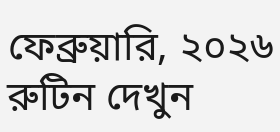ফেব্রুয়ারি, ২০২৬
রুটিন দেখুন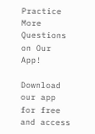Practice More Questions on Our App!

Download our app for free and access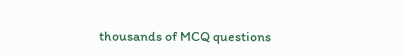thousands of MCQ questions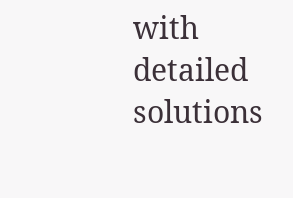with detailed solutions